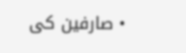• صارفین کی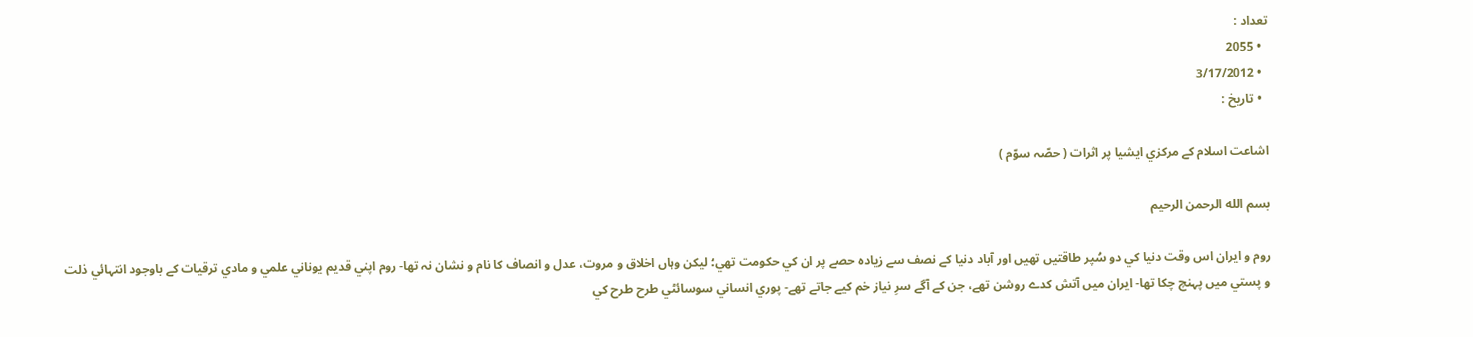تعداد :
  • 2055
  • 3/17/2012
  • تاريخ :

اشاعت اسلام کے مرکزي ايشيا پر اثرات ( حصّہ سوّم )

بسم الله الرحمن الرحیم

روم و ايران اس وقت دنيا کي دو سُپر طاقتيں تھيں اور آباد دنيا کے نصف سے زيادہ حصے پر ان کي حکومت تھي؛ ليکن وہاں اخلاق و مروت، عدل و انصاف کا نام و نشان نہ تھا- روم اپني قديم يوناني علمي و مادي ترقيات کے باوجود انتہائي ذلت و پستي ميں پہنچ چکا تھا- ايران ميں آتش کدے روشن تھے، جن کے آگے سرِ نياز خم کيے جاتے تھے- پوري انساني سوسائٹي طرح طرح کي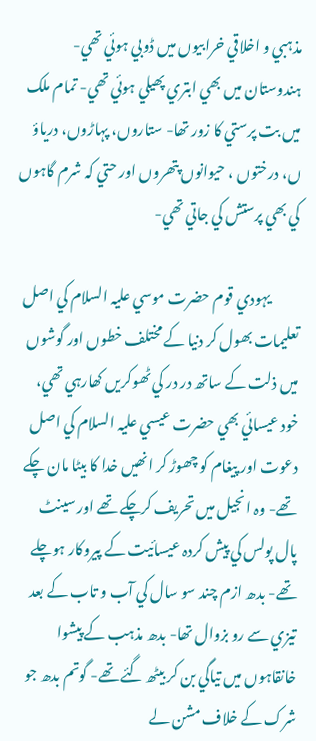مذہبي و اخلاقي خرابيوں ميں ڈوبي ہوئي تھي- ہندوستان ميں بھي ابتري پھيلي ہوئي تھي- تمام ملک ميں بت پرستي کا زور تھا- ستاروں، پہاڑوں، درياؤ ں، درختوں ، حيوانوں پتھروں اور حتي کہ شرم گاہوں کي بھي پرستش کي جاتي تھي-

          يہودي قوم حضرت موسي عليہ السلام کي اصل تعليمات بھول کر دنيا کے مختلف خطوں اور گوشوں ميں ذلت کے ساتھ در در کي ٹھوکريں کھارہي تھي، خود عيسائي بھي حضرت عيسي عليہ السلام کي اصل دعوت اور پيغام کو چھوڑ کر انھيں خدا کا بيٹا مان چکے تھے- وہ انجيل ميں تحريف کرچکے تھے اور سينٹ پال پولس کي پيش کردہ عيسائيت کے پيروکار ہوچلے تھے- بدھ ازم چند سو سال کي آب و تاب کے بعد تيزي سے رو بزوال تھا- بدھ مذہب کے پيشوا خانقاہوں ميں تياگي بن کر بيٹھ گئے تھے- گوتم بدھ جو شرک کے خلاف مشن لے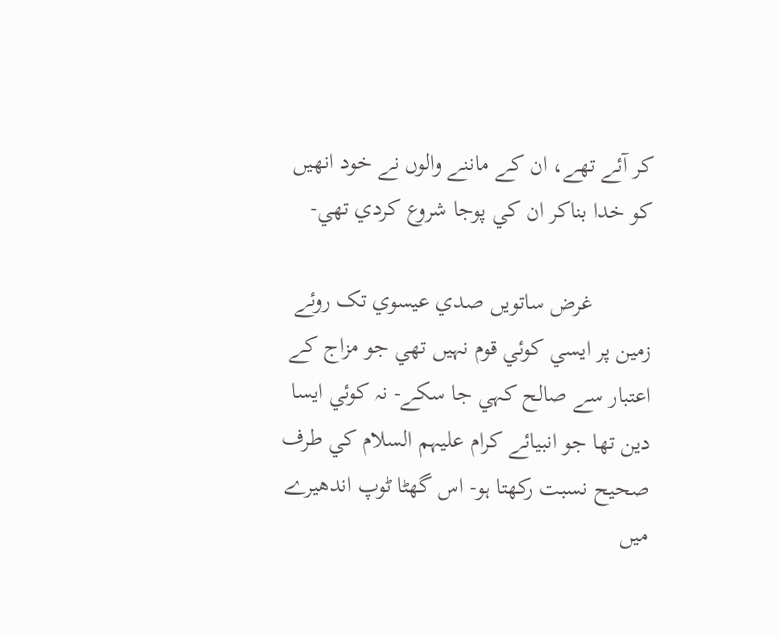کر آئے تھے، ان کے ماننے والوں نے خود انھيں کو خدا بناکر ان کي پوجا شروع کردي تھي-

          غرض ساتويں صدي عيسوي تک روئے زمين پر ايسي کوئي قوم نہيں تھي جو مزاج کے اعتبار سے صالح کہي جا سکے- نہ کوئي ايسا دين تھا جو انبيائے کرام عليہم السلام کي طرف صحيح نسبت رکھتا ہو- اس گھٹا ٹوپ اندھيرے ميں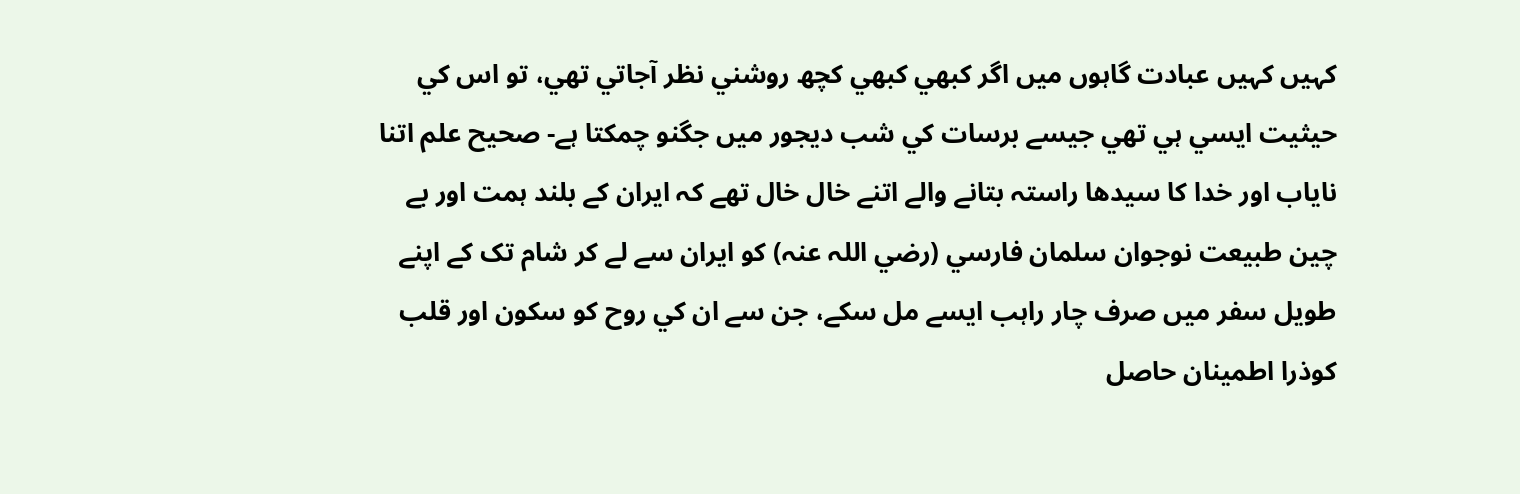کہيں کہيں عبادت گاہوں ميں اگر کبھي کبھي کچھ روشني نظر آجاتي تھي، تو اس کي حيثيت ايسي ہي تھي جيسے برسات کي شب ديجور ميں جگنو چمکتا ہے- صحيح علم اتنا ناياب اور خدا کا سيدھا راستہ بتانے والے اتنے خال خال تھے کہ ايران کے بلند ہمت اور بے چين طبيعت نوجوان سلمان فارسي (رضي اللہ عنہ) کو ايران سے لے کر شام تک کے اپنے طويل سفر ميں صرف چار راہب ايسے مل سکے، جن سے ان کي روح کو سکون اور قلب کوذرا اطمينان حاصل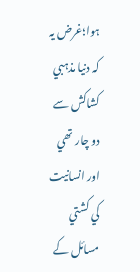ہوا؛غرض يہ کہ دنيا مذہبي کشاکش سے دو چار تھي اور انسانيت کي کشتي مسائل کے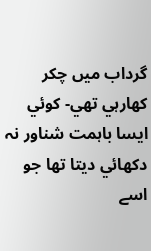گرداب ميں چکر کھارہي تھي- کوئي ايسا باہمت شناور نہ دکھائي ديتا تھا جو اسے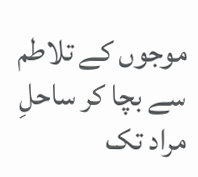موجوں کے تلاطم سے بچا کر ساحلِ مراد تک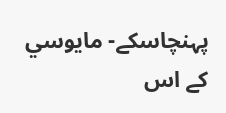پہنچاسکے- مايوسي کے اس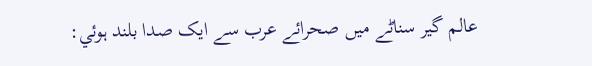عالم گير سناٹے ميں صحرائے عرب سے ايک صدا بلند ہوئي: